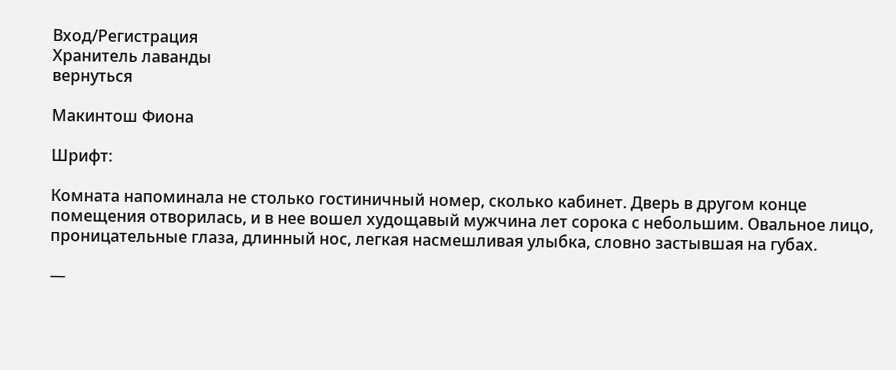Вход/Регистрация
Хранитель лаванды
вернуться

Макинтош Фиона

Шрифт:

Комната напоминала не столько гостиничный номер, сколько кабинет. Дверь в другом конце помещения отворилась, и в нее вошел худощавый мужчина лет сорока с небольшим. Овальное лицо, проницательные глаза, длинный нос, легкая насмешливая улыбка, словно застывшая на губах.

—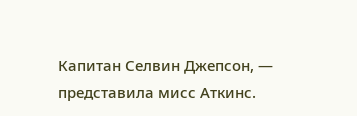Капитан Селвин Джепсон, — представила мисс Аткинс.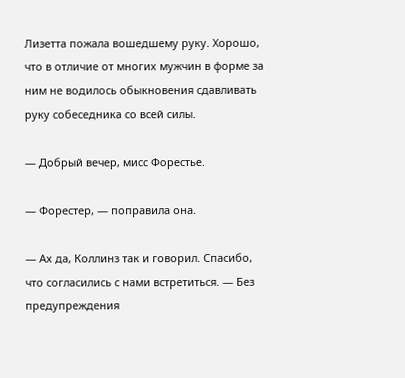Лизетта пожала вошедшему руку. Хорошо, что в отличие от многих мужчин в форме за ним не водилось обыкновения сдавливать руку собеседника со всей силы.

— Добрый вечер, мисс Форестье.

— Форестер, — поправила она.

— Ах да, Коллинз так и говорил. Спасибо, что согласились с нами встретиться. — Без предупреждения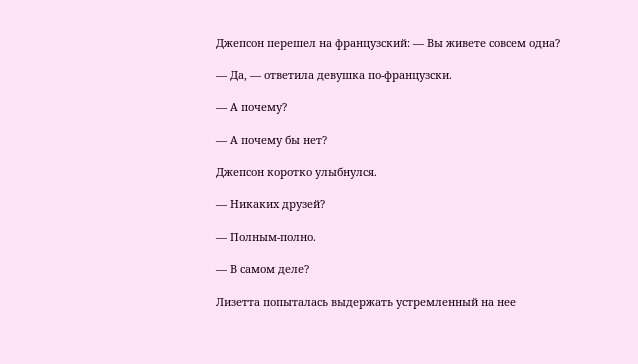Джепсон перешел на французский: — Вы живете совсем одна?

— Да, — ответила девушка по-французски.

— А почему?

— А почему бы нет?

Джепсон коротко улыбнулся.

— Никаких друзей?

— Полным-полно.

— В самом деле?

Лизетта попыталась выдержать устремленный на нее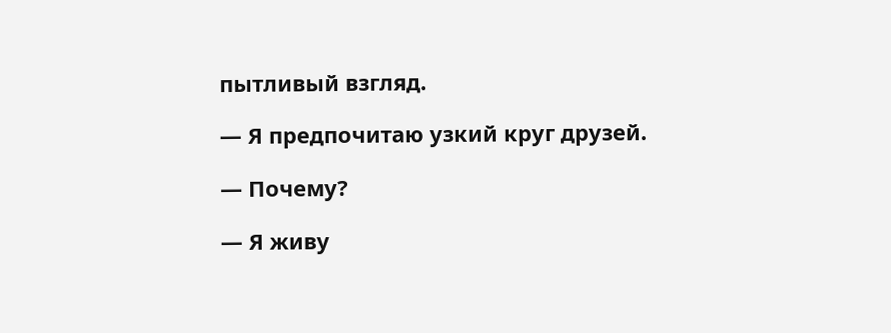пытливый взгляд.

— Я предпочитаю узкий круг друзей.

— Почему?

— Я живу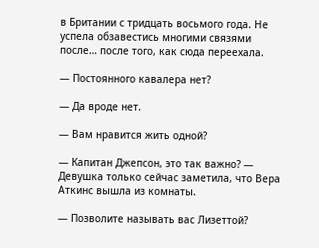в Британии с тридцать восьмого года. Не успела обзавестись многими связями после… после того, как сюда переехала.

— Постоянного кавалера нет?

— Да вроде нет.

— Вам нравится жить одной?

— Капитан Джепсон, это так важно? — Девушка только сейчас заметила, что Вера Аткинс вышла из комнаты.

— Позволите называть вас Лизеттой?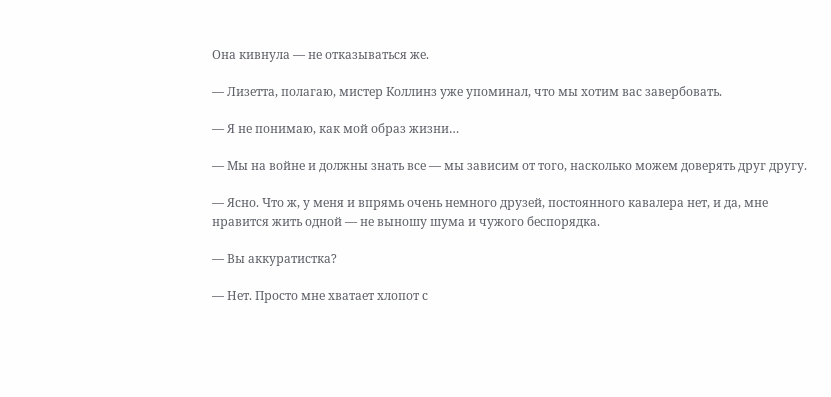Она кивнула — не отказываться же.

— Лизетта, полагаю, мистер Коллинз уже упоминал, что мы хотим вас завербовать.

— Я не понимаю, как мой образ жизни…

— Мы на войне и должны знать все — мы зависим от того, насколько можем доверять друг другу.

— Ясно. Что ж, у меня и впрямь очень немного друзей, постоянного кавалера нет, и да, мне нравится жить одной — не выношу шума и чужого беспорядка.

— Вы аккуратистка?

— Нет. Просто мне хватает хлопот с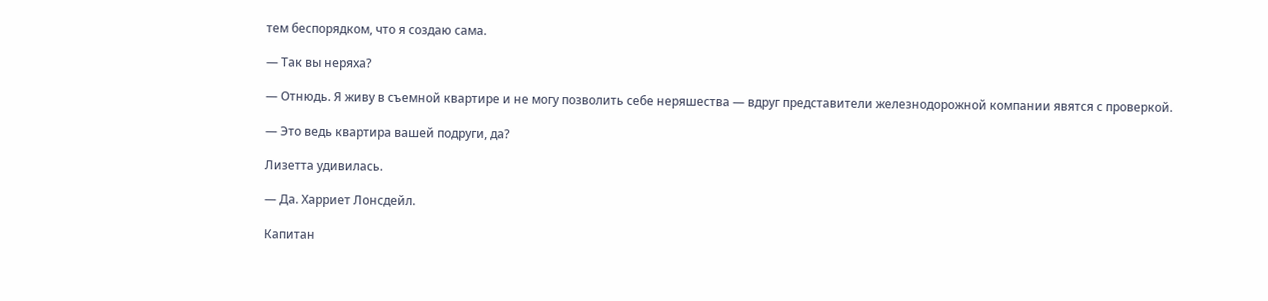тем беспорядком, что я создаю сама.

— Так вы неряха?

— Отнюдь. Я живу в съемной квартире и не могу позволить себе неряшества — вдруг представители железнодорожной компании явятся с проверкой.

— Это ведь квартира вашей подруги, да?

Лизетта удивилась.

— Да. Харриет Лонсдейл.

Капитан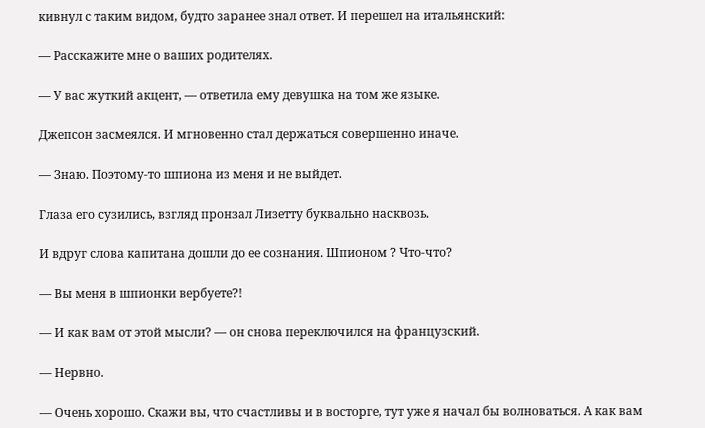кивнул с таким видом, будто заранее знал ответ. И перешел на итальянский:

— Расскажите мне о ваших родителях.

— У вас жуткий акцент, — ответила ему девушка на том же языке.

Джепсон засмеялся. И мгновенно стал держаться совершенно иначе.

— Знаю. Поэтому-то шпиона из меня и не выйдет.

Глаза его сузились, взгляд пронзал Лизетту буквально насквозь.

И вдруг слова капитана дошли до ее сознания. Шпионом ? Что-что?

— Вы меня в шпионки вербуете?!

— И как вам от этой мысли? — он снова переключился на французский.

— Нервно.

— Очень хорошо. Скажи вы, что счастливы и в восторге, тут уже я начал бы волноваться. А как вам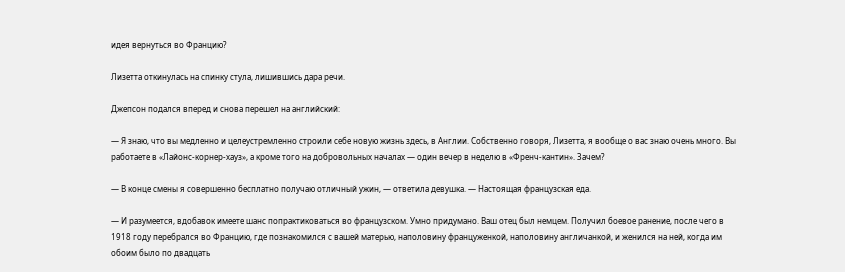идея вернуться во Францию?

Лизетта откинулась на спинку стула, лишившись дара речи.

Джепсон подался вперед и снова перешел на английский:

— Я знаю, что вы медленно и целеустремленно строили себе новую жизнь здесь, в Англии. Собственно говоря, Лизетта, я вообще о вас знаю очень много. Вы работаете в «Лайонс-корнер-хауз», а кроме того на добровольных началах — один вечер в неделю в «Френч-кантин». Зачем?

— В конце смены я совершенно бесплатно получаю отличный ужин, — ответила девушка. — Настоящая французская еда.

— И разумеется, вдобавок имеете шанс попрактиковаться во французском. Умно придумано. Ваш отец был немцем. Получил боевое ранение, после чего в 1918 году перебрался во Францию, где познакомился с вашей матерью, наполовину француженкой, наполовину англичанкой, и женился на ней, когда им обоим было по двадцать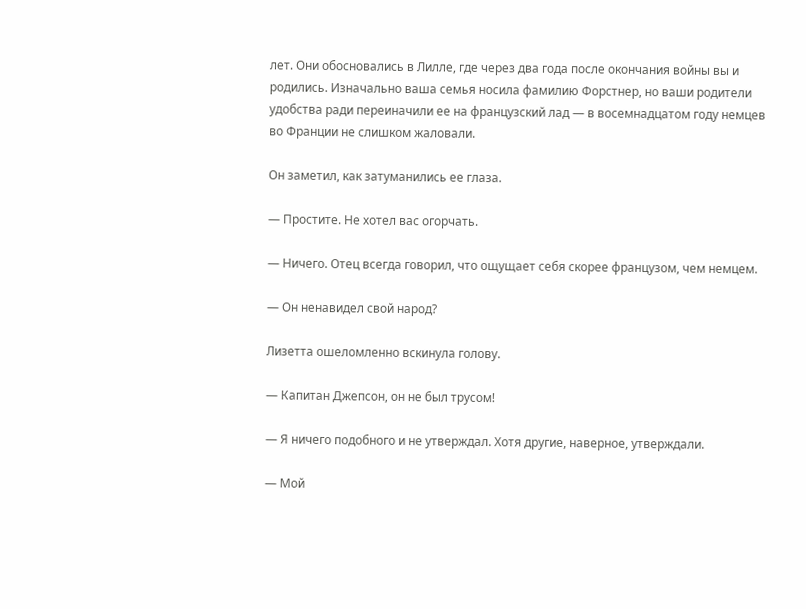лет. Они обосновались в Лилле, где через два года после окончания войны вы и родились. Изначально ваша семья носила фамилию Форстнер, но ваши родители удобства ради переиначили ее на французский лад — в восемнадцатом году немцев во Франции не слишком жаловали.

Он заметил, как затуманились ее глаза.

— Простите. Не хотел вас огорчать.

— Ничего. Отец всегда говорил, что ощущает себя скорее французом, чем немцем.

— Он ненавидел свой народ?

Лизетта ошеломленно вскинула голову.

— Капитан Джепсон, он не был трусом!

— Я ничего подобного и не утверждал. Хотя другие, наверное, утверждали.

— Мой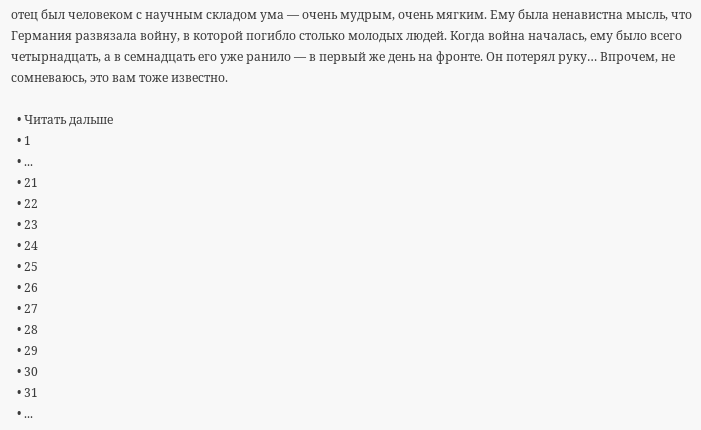отец был человеком с научным складом ума — очень мудрым, очень мягким. Ему была ненавистна мысль, что Германия развязала войну, в которой погибло столько молодых людей. Когда война началась, ему было всего четырнадцать, а в семнадцать его уже ранило — в первый же день на фронте. Он потерял руку… Впрочем, не сомневаюсь, это вам тоже известно.

  • Читать дальше
  • 1
  • ...
  • 21
  • 22
  • 23
  • 24
  • 25
  • 26
  • 27
  • 28
  • 29
  • 30
  • 31
  • ...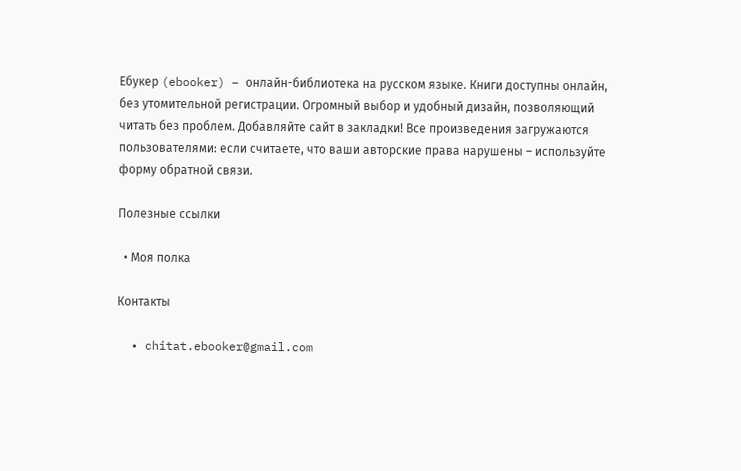Ебукер (ebooker) – онлайн-библиотека на русском языке. Книги доступны онлайн, без утомительной регистрации. Огромный выбор и удобный дизайн, позволяющий читать без проблем. Добавляйте сайт в закладки! Все произведения загружаются пользователями: если считаете, что ваши авторские права нарушены – используйте форму обратной связи.

Полезные ссылки

  • Моя полка

Контакты

  • chitat.ebooker@gmail.com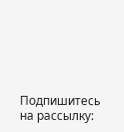Подпишитесь на рассылку: